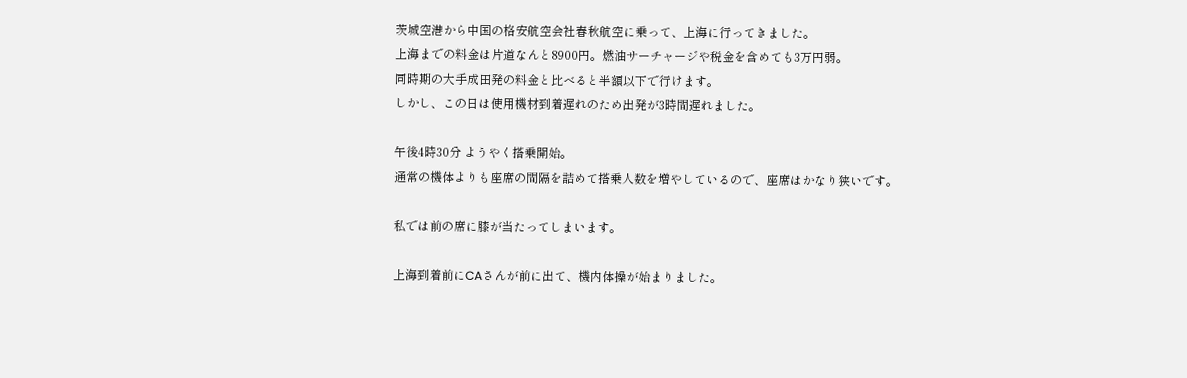茨城空港から中国の格安航空会社春秋航空に乗って、上海に行ってきました。
上海までの料金は片道なんと8900円。燃油サーチャージや税金を含めても3万円弱。
同時期の大手成田発の料金と比べると半額以下で行けます。
しかし、この日は使用機材到着遅れのため出発が3時間遅れました。

午後4時30分 ようやく搭乗開始。
通常の機体よりも座席の間隔を詰めて搭乗人数を増やしているので、座席はかなり狭いです。

私では前の席に膝が当たってしまいます。

上海到着前にCAさんが前に出て、機内体操が始まりました。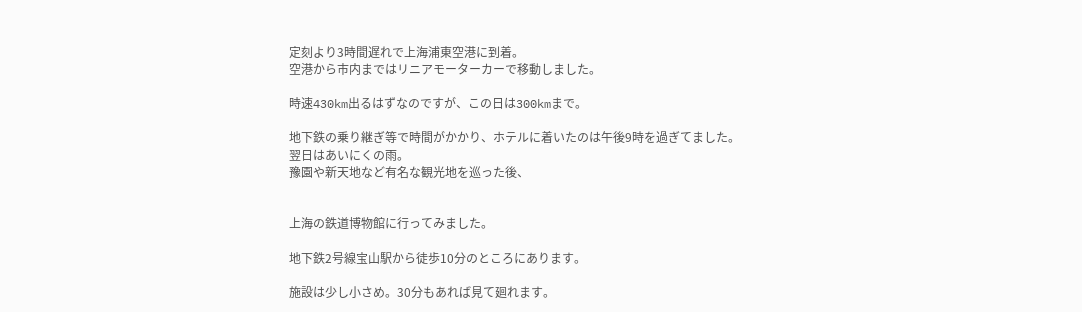定刻より3時間遅れで上海浦東空港に到着。
空港から市内まではリニアモーターカーで移動しました。

時速430km出るはずなのですが、この日は300kmまで。

地下鉄の乗り継ぎ等で時間がかかり、ホテルに着いたのは午後9時を過ぎてました。
翌日はあいにくの雨。
豫園や新天地など有名な観光地を巡った後、


上海の鉄道博物館に行ってみました。

地下鉄2号線宝山駅から徒歩10分のところにあります。

施設は少し小さめ。30分もあれば見て廻れます。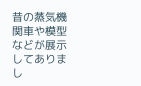昔の蒸気機関車や模型などが展示してありまし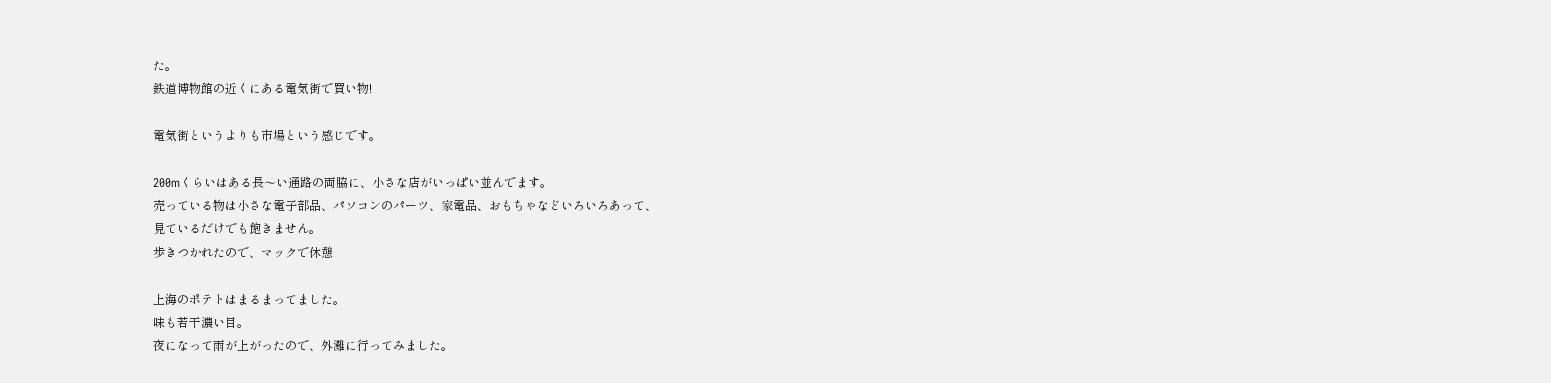た。
鉄道博物館の近くにある電気街で買い物!

電気街というよりも市場という感じです。

200mくらいはある長〜い通路の両脇に、小さな店がいっぱい並んでます。
売っている物は小さな電子部品、パソコンのパーツ、家電品、おもちゃなどいろいろあって、
見ているだけでも飽きません。
歩きつかれたので、マックで休憩

上海のポテトはまるまってました。
味も若干濃い目。
夜になって雨が上がったので、外灘に行ってみました。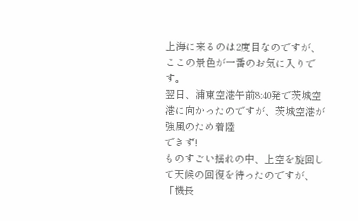上海に来るのは2度目なのですが、ここの景色が一番のお気に入りです。
翌日、浦東空港午前8:40発で茨城空港に向かったのですが、茨城空港が強風のため着陸
できず!
ものすごい揺れの中、上空を旋回して天候の回復を待ったのですが、「機長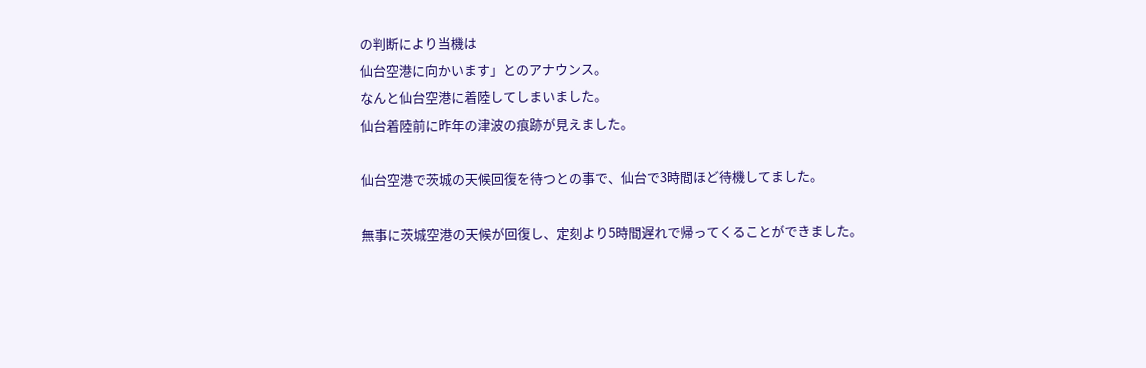の判断により当機は
仙台空港に向かいます」とのアナウンス。
なんと仙台空港に着陸してしまいました。
仙台着陸前に昨年の津波の痕跡が見えました。

仙台空港で茨城の天候回復を待つとの事で、仙台で3時間ほど待機してました。

無事に茨城空港の天候が回復し、定刻より5時間遅れで帰ってくることができました。